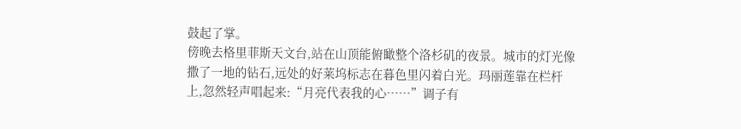鼓起了掌。
傍晚去格里菲斯天文台,站在山顶能俯瞰整个洛杉矶的夜景。城市的灯光像撒了一地的钻石,远处的好莱坞标志在暮色里闪着白光。玛丽莲靠在栏杆上,忽然轻声唱起来:“月亮代表我的心……”调子有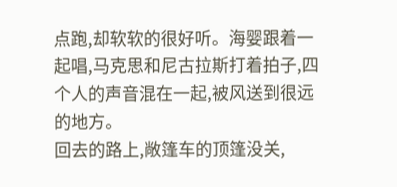点跑,却软软的很好听。海婴跟着一起唱,马克思和尼古拉斯打着拍子,四个人的声音混在一起,被风送到很远的地方。
回去的路上,敞篷车的顶篷没关,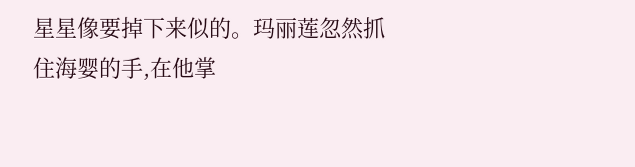星星像要掉下来似的。玛丽莲忽然抓住海婴的手,在他掌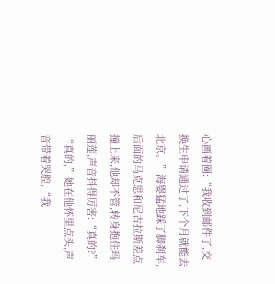心画着圈:“我收到邮件了,交换生申请通过了,下个月就能去北京。”海婴猛地踩了脚刹车,后面的马克思和尼古拉斯差点撞上来,他却不管,转身抱住玛丽莲,声音抖得厉害:“真的?”
“真的,”她在他怀里点头,声音带着哭腔,“我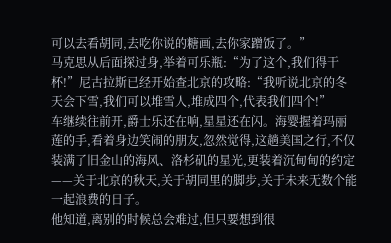可以去看胡同,去吃你说的糖画,去你家蹭饭了。”
马克思从后面探过身,举着可乐瓶:“为了这个,我们得干杯!”尼古拉斯已经开始查北京的攻略:“我听说北京的冬天会下雪,我们可以堆雪人,堆成四个,代表我们四个!”
车继续往前开,爵士乐还在响,星星还在闪。海婴握着玛丽莲的手,看着身边笑闹的朋友,忽然觉得,这趟美国之行,不仅装满了旧金山的海风、洛杉矶的星光,更装着沉甸甸的约定——关于北京的秋天,关于胡同里的脚步,关于未来无数个能一起浪费的日子。
他知道,离别的时候总会难过,但只要想到很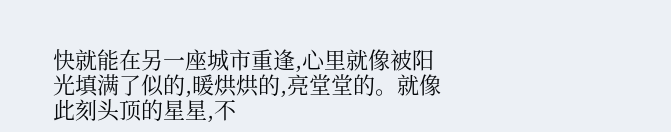快就能在另一座城市重逢,心里就像被阳光填满了似的,暖烘烘的,亮堂堂的。就像此刻头顶的星星,不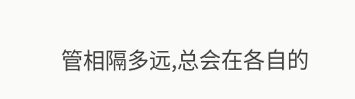管相隔多远,总会在各自的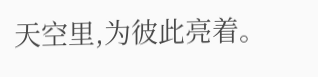天空里,为彼此亮着。